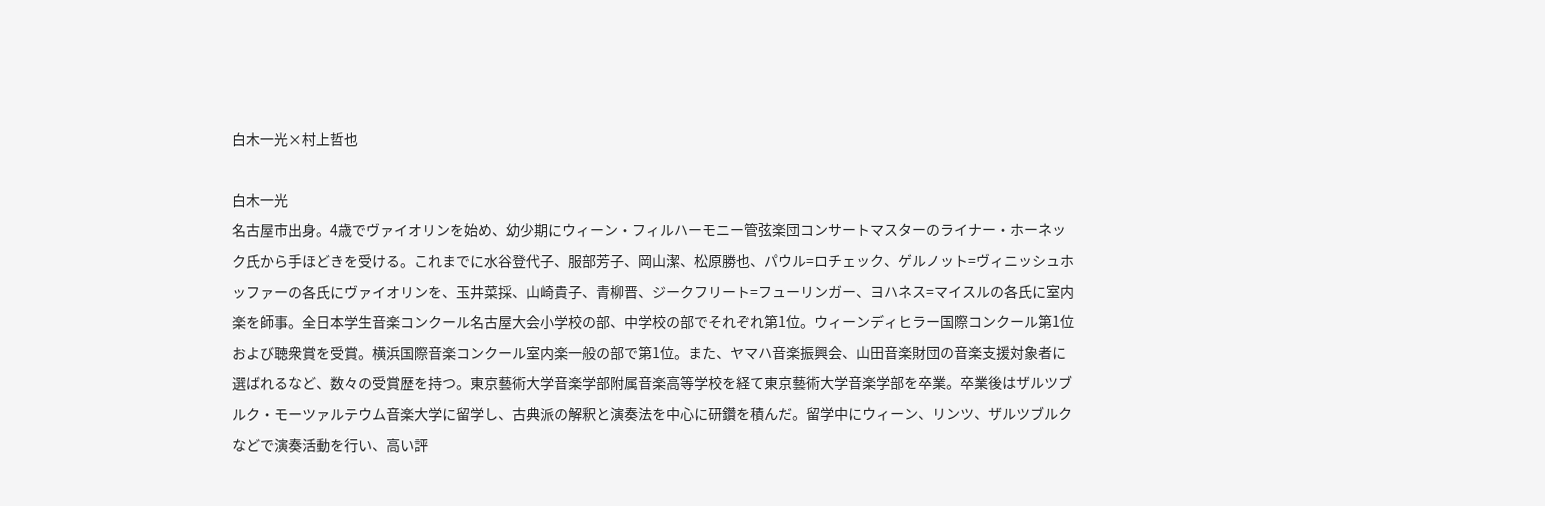白木一光×村上哲也

白木一光
名古屋市出身。4歳でヴァイオリンを始め、幼少期にウィーン・フィルハーモニー管弦楽団コンサートマスターのライナー・ホーネック氏から手ほどきを受ける。これまでに水谷登代子、服部芳子、岡山潔、松原勝也、パウル=ロチェック、ゲルノット=ヴィニッシュホッファーの各氏にヴァイオリンを、玉井菜採、山崎貴子、青柳晋、ジークフリート=フューリンガー、ヨハネス=マイスルの各氏に室内楽を師事。全日本学生音楽コンクール名古屋大会小学校の部、中学校の部でそれぞれ第1位。ウィーンディヒラー国際コンクール第1位および聴衆賞を受賞。横浜国際音楽コンクール室内楽一般の部で第1位。また、ヤマハ音楽振興会、山田音楽財団の音楽支援対象者に選ばれるなど、数々の受賞歴を持つ。東京藝術大学音楽学部附属音楽高等学校を経て東京藝術大学音楽学部を卒業。卒業後はザルツブルク・モーツァルテウム音楽大学に留学し、古典派の解釈と演奏法を中心に研鑽を積んだ。留学中にウィーン、リンツ、ザルツブルクなどで演奏活動を行い、高い評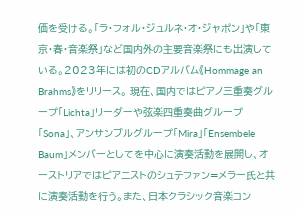価を受ける。「ラ・フォル・ジュルネ・オ・ジャポン」や「東京・春・音楽祭」など国内外の主要音楽祭にも出演している。2023年には初のCDアルバム《Hommage an Brahms》をリリース。 現在、国内ではピアノ三重奏グループ「Lichta」リーダーや弦楽四重奏曲グループ「Sona」、アンサンブルグループ「Mira」「Ensembele Baum」メンバーとしてを中心に演奏活動を展開し、オーストリアではピアニストのシュテファン=メラー氏と共に演奏活動を行う。また、日本クラシック音楽コン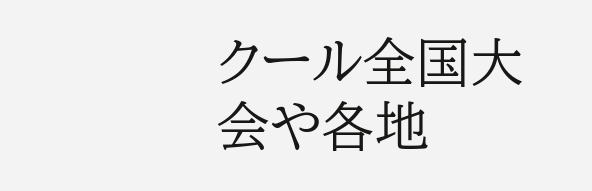クール全国大会や各地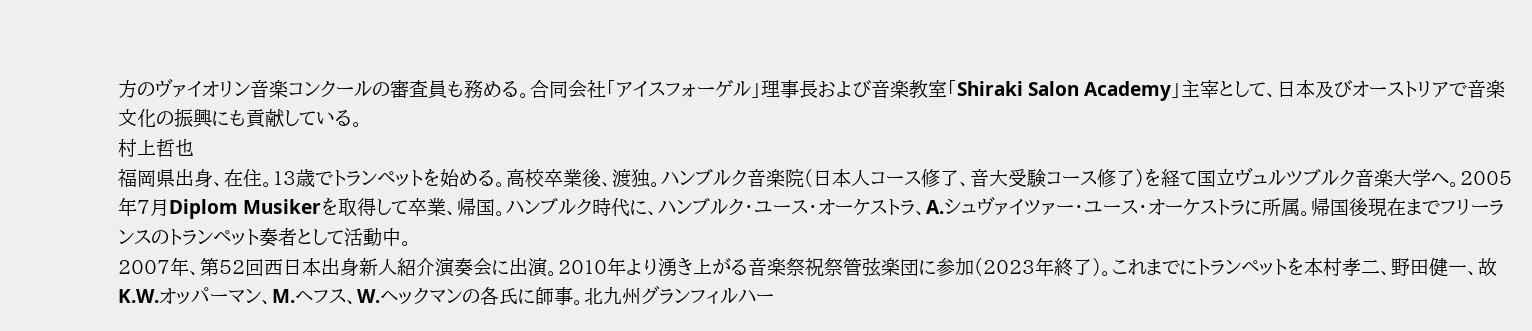方のヴァイオリン音楽コンクールの審査員も務める。合同会社「アイスフォーゲル」理事長および音楽教室「Shiraki Salon Academy」主宰として、日本及びオーストリアで音楽文化の振興にも貢献している。
村上哲也
福岡県出身、在住。13歳でトランペットを始める。高校卒業後、渡独。ハンブルク音楽院(日本人コース修了、音大受験コース修了)を経て国立ヴュルツブルク音楽大学へ。2005年7月Diplom Musikerを取得して卒業、帰国。ハンブルク時代に、ハンブルク・ユース・オーケストラ、A.シュヴァイツァー・ユース・オーケストラに所属。帰国後現在までフリーランスのトランペット奏者として活動中。
2007年、第52回西日本出身新人紹介演奏会に出演。2010年より湧き上がる音楽祭祝祭管弦楽団に参加(2023年終了)。これまでにトランペットを本村孝二、野田健一、故K.W.オッパーマン、M.ヘフス、W.ヘックマンの各氏に師事。北九州グランフィルハー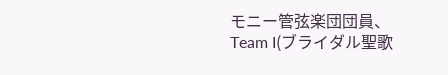モニー管弦楽団団員、Team I(ブライダル聖歌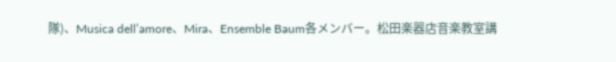隊)、Musica dell’amore、Mira、Ensemble Baum各メンバー。松田楽器店音楽教室講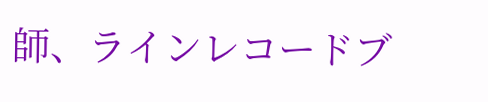師、ラインレコードブ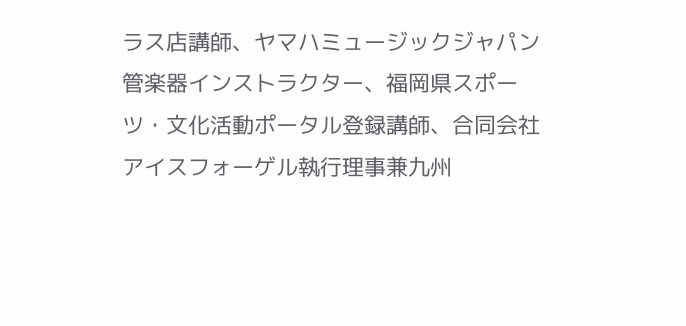ラス店講師、ヤマハミュージックジャパン管楽器インストラクター、福岡県スポーツ・文化活動ポータル登録講師、合同会社アイスフォーゲル執行理事兼九州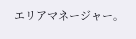エリアマネージャー。